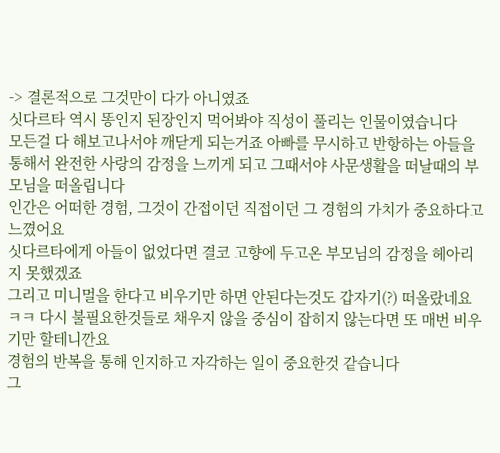-> 결론적으로 그것만이 다가 아니였죠
싯다르타 역시 똥인지 된장인지 먹어봐야 직성이 풀리는 인물이였습니다
모든걸 다 해보고나서야 깨닫게 되는거죠 아빠를 무시하고 반항하는 아들을 통해서 완전한 사랑의 감정을 느끼게 되고 그때서야 사문생활을 떠날때의 부모님을 떠올립니다
인간은 어떠한 경험, 그것이 간접이던 직접이던 그 경험의 가치가 중요하다고 느꼈어요
싯다르타에게 아들이 없었다면 결코 고향에 두고온 부모님의 감정을 헤아리지 못했겠죠
그리고 미니멀을 한다고 비우기만 하면 안된다는것도 갑자기(?) 떠올랐네요 ㅋㅋ 다시 불필요한것들로 채우지 않을 중심이 잡히지 않는다면 또 매번 비우기만 할테니깐요
경험의 반복을 통해 인지하고 자각하는 일이 중요한것 같습니다
그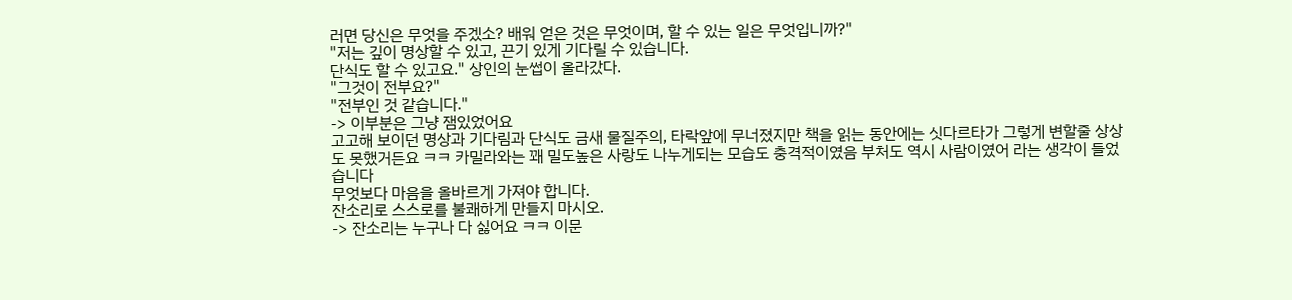러면 당신은 무엇을 주겠소? 배워 얻은 것은 무엇이며, 할 수 있는 일은 무엇입니까?"
"저는 깊이 명상할 수 있고, 끈기 있게 기다릴 수 있습니다.
단식도 할 수 있고요." 상인의 눈썹이 올라갔다.
"그것이 전부요?"
"전부인 것 같습니다."
-> 이부분은 그냥 잼있었어요
고고해 보이던 명상과 기다림과 단식도 금새 물질주의, 타락앞에 무너졌지만 책을 읽는 동안에는 싯다르타가 그렇게 변할줄 상상도 못했거든요 ㅋㅋ 카밀라와는 꽤 밀도높은 사랑도 나누게되는 모습도 충격적이였음 부처도 역시 사람이였어 라는 생각이 들었습니다
무엇보다 마음을 올바르게 가져야 합니다.
잔소리로 스스로를 불쾌하게 만들지 마시오.
-> 잔소리는 누구나 다 싫어요 ㅋㅋ 이문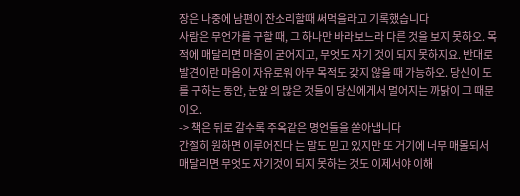장은 나중에 남편이 잔소리할때 써먹을라고 기록했습니다
사람은 무언가를 구할 때, 그 하나만 바라보느라 다른 것을 보지 못하오. 목적에 매달리면 마음이 굳어지고, 무엇도 자기 것이 되지 못하지요. 반대로 발견이란 마음이 자유로워 아무 목적도 갖지 않을 때 가능하오. 당신이 도를 구하는 동안, 눈앞 의 많은 것들이 당신에게서 멀어지는 까닭이 그 때문이오.
-> 책은 뒤로 갈수록 주옥같은 명언들을 쏟아냅니다
간절히 원하면 이루어진다 는 말도 믿고 있지만 또 거기에 너무 매몰되서 매달리면 무엇도 자기것이 되지 못하는 것도 이제서야 이해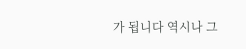가 됩니다 역시나 그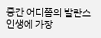중간 어디쯤의 발란스 인생에 가장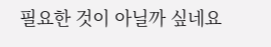필요한 것이 아닐까 싶네요